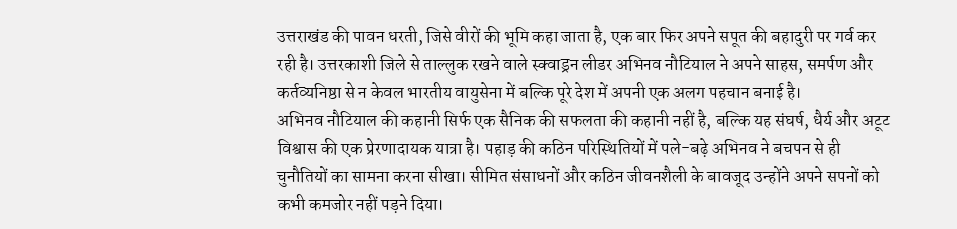उत्तराखंड की पावन धरती, जिसे वीरों की भूमि कहा जाता है, एक बार फिर अपने सपूत की बहादुरी पर गर्व कर रही है। उत्तरकाशी जिले से ताल्लुक रखने वाले स्क्वाड्रन लीडर अभिनव नौटियाल ने अपने साहस, समर्पण और कर्तव्यनिष्ठा से न केवल भारतीय वायुसेना में बल्कि पूरे देश में अपनी एक अलग पहचान बनाई है।
अभिनव नौटियाल की कहानी सिर्फ एक सैनिक की सफलता की कहानी नहीं है, बल्कि यह संघर्ष, धैर्य और अटूट विश्वास की एक प्रेरणादायक यात्रा है। पहाड़ की कठिन परिस्थितियों में पले-बढ़े अभिनव ने बचपन से ही चुनौतियों का सामना करना सीखा। सीमित संसाधनों और कठिन जीवनशैली के बावजूद उन्होंने अपने सपनों को कभी कमजोर नहीं पड़ने दिया।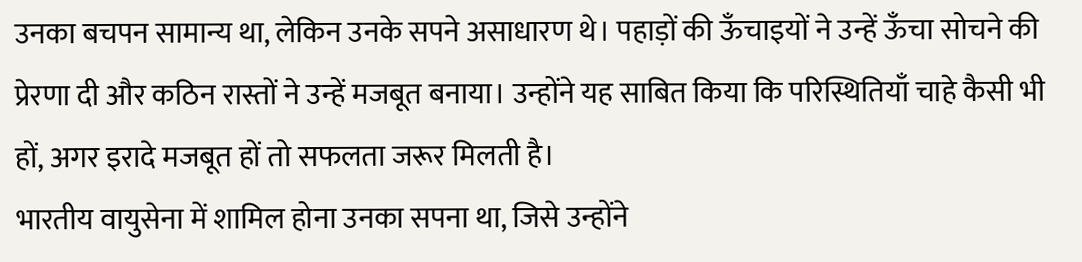उनका बचपन सामान्य था, लेकिन उनके सपने असाधारण थे। पहाड़ों की ऊँचाइयों ने उन्हें ऊँचा सोचने की प्रेरणा दी और कठिन रास्तों ने उन्हें मजबूत बनाया। उन्होंने यह साबित किया कि परिस्थितियाँ चाहे कैसी भी हों, अगर इरादे मजबूत हों तो सफलता जरूर मिलती है।
भारतीय वायुसेना में शामिल होना उनका सपना था, जिसे उन्होंने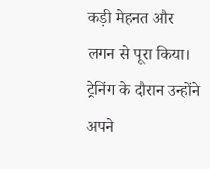कड़ी मेहनत और लगन से पूरा किया। ट्रेनिंग के दौरान उन्होंने अपने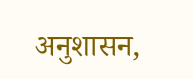अनुशासन,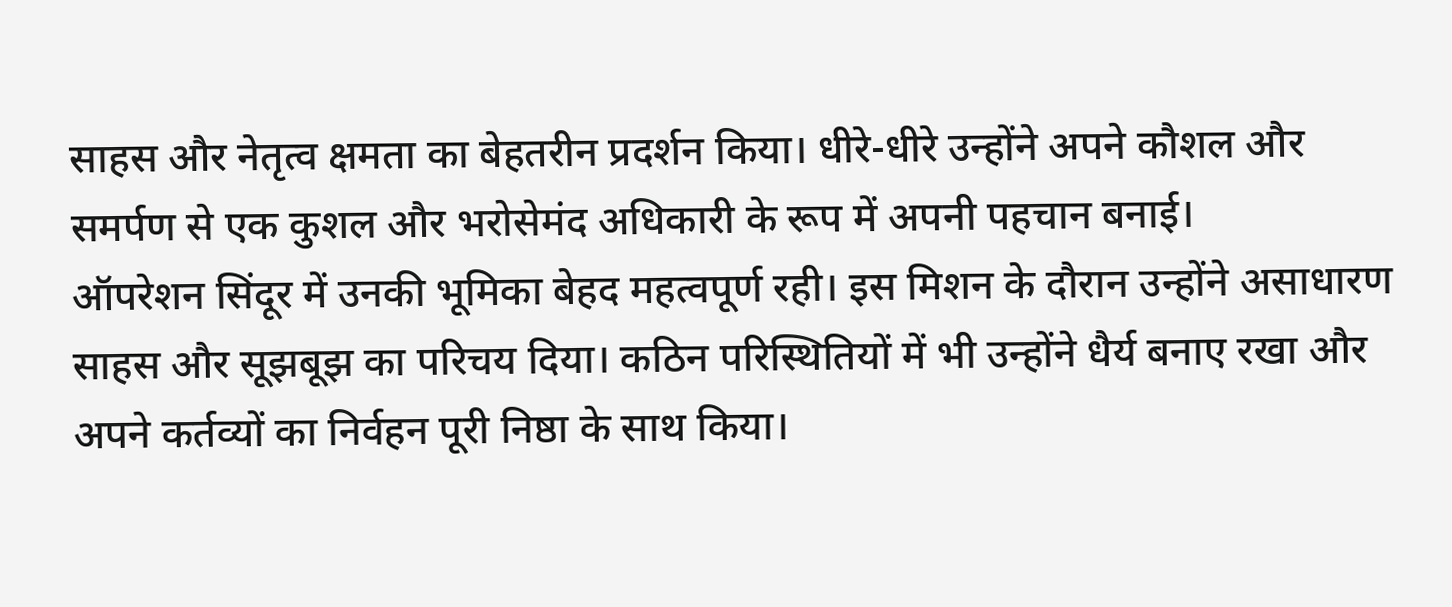साहस और नेतृत्व क्षमता का बेहतरीन प्रदर्शन किया। धीरे-धीरे उन्होंने अपने कौशल और समर्पण से एक कुशल और भरोसेमंद अधिकारी के रूप में अपनी पहचान बनाई।
ऑपरेशन सिंदूर में उनकी भूमिका बेहद महत्वपूर्ण रही। इस मिशन के दौरान उन्होंने असाधारण साहस और सूझबूझ का परिचय दिया। कठिन परिस्थितियों में भी उन्होंने धैर्य बनाए रखा और अपने कर्तव्यों का निर्वहन पूरी निष्ठा के साथ किया।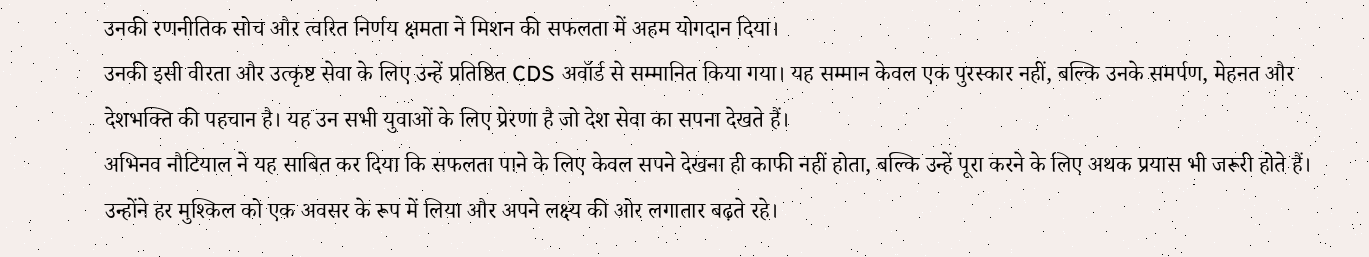उनकी रणनीतिक सोच और त्वरित निर्णय क्षमता ने मिशन की सफलता में अहम योगदान दिया।
उनकी इसी वीरता और उत्कृष्ट सेवा के लिए उन्हें प्रतिष्ठित CDS अवॉर्ड से सम्मानित किया गया। यह सम्मान केवल एक पुरस्कार नहीं, बल्कि उनके समर्पण, मेहनत और देशभक्ति की पहचान है। यह उन सभी युवाओं के लिए प्रेरणा है जो देश सेवा का सपना देखते हैं।
अभिनव नौटियाल ने यह साबित कर दिया कि सफलता पाने के लिए केवल सपने देखना ही काफी नहीं होता, बल्कि उन्हें पूरा करने के लिए अथक प्रयास भी जरूरी होते हैं। उन्होंने हर मुश्किल को एक अवसर के रूप में लिया और अपने लक्ष्य की ओर लगातार बढ़ते रहे।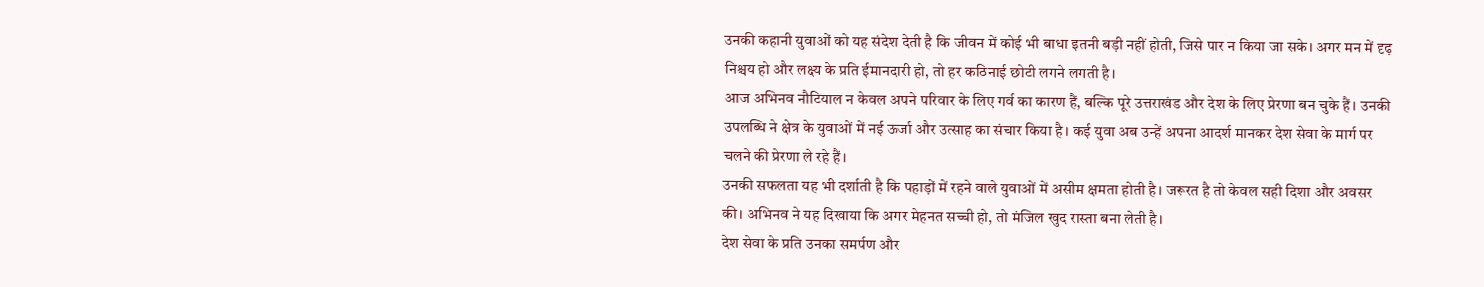उनकी कहानी युवाओं को यह संदेश देती है कि जीवन में कोई भी बाधा इतनी बड़ी नहीं होती, जिसे पार न किया जा सके। अगर मन में दृढ़ निश्चय हो और लक्ष्य के प्रति ईमानदारी हो, तो हर कठिनाई छोटी लगने लगती है।
आज अभिनव नौटियाल न केवल अपने परिवार के लिए गर्व का कारण हैं, बल्कि पूरे उत्तराखंड और देश के लिए प्रेरणा बन चुके हैं। उनकी उपलब्धि ने क्षेत्र के युवाओं में नई ऊर्जा और उत्साह का संचार किया है। कई युवा अब उन्हें अपना आदर्श मानकर देश सेवा के मार्ग पर चलने की प्रेरणा ले रहे हैं।
उनकी सफलता यह भी दर्शाती है कि पहाड़ों में रहने वाले युवाओं में असीम क्षमता होती है। जरूरत है तो केवल सही दिशा और अवसर की। अभिनव ने यह दिखाया कि अगर मेहनत सच्ची हो, तो मंजिल खुद रास्ता बना लेती है।
देश सेवा के प्रति उनका समर्पण और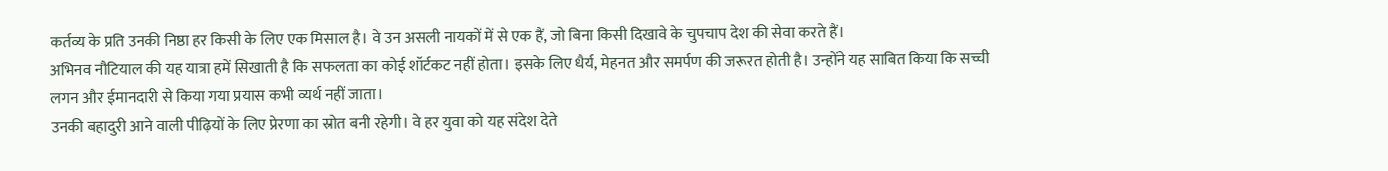कर्तव्य के प्रति उनकी निष्ठा हर किसी के लिए एक मिसाल है। वे उन असली नायकों में से एक हैं, जो बिना किसी दिखावे के चुपचाप देश की सेवा करते हैं।
अभिनव नौटियाल की यह यात्रा हमें सिखाती है कि सफलता का कोई शॉर्टकट नहीं होता। इसके लिए धैर्य, मेहनत और समर्पण की जरूरत होती है। उन्होंने यह साबित किया कि सच्ची लगन और ईमानदारी से किया गया प्रयास कभी व्यर्थ नहीं जाता।
उनकी बहादुरी आने वाली पीढ़ियों के लिए प्रेरणा का स्रोत बनी रहेगी। वे हर युवा को यह संदेश देते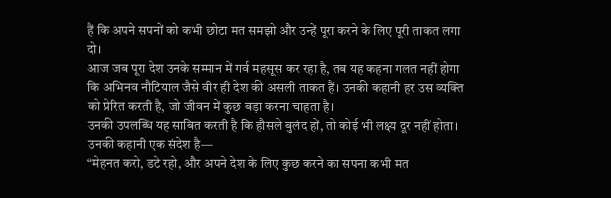हैं कि अपने सपनों को कभी छोटा मत समझो और उन्हें पूरा करने के लिए पूरी ताकत लगा दो।
आज जब पूरा देश उनके सम्मान में गर्व महसूस कर रहा है, तब यह कहना गलत नहीं होगा कि अभिनव नौटियाल जैसे वीर ही देश की असली ताकत हैं। उनकी कहानी हर उस व्यक्ति को प्रेरित करती है, जो जीवन में कुछ बड़ा करना चाहता है।
उनकी उपलब्धि यह साबित करती है कि हौसले बुलंद हों, तो कोई भी लक्ष्य दूर नहीं होता।
उनकी कहानी एक संदेश है—
“मेहनत करो, डटे रहो, और अपने देश के लिए कुछ करने का सपना कभी मत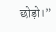छोड़ो।”